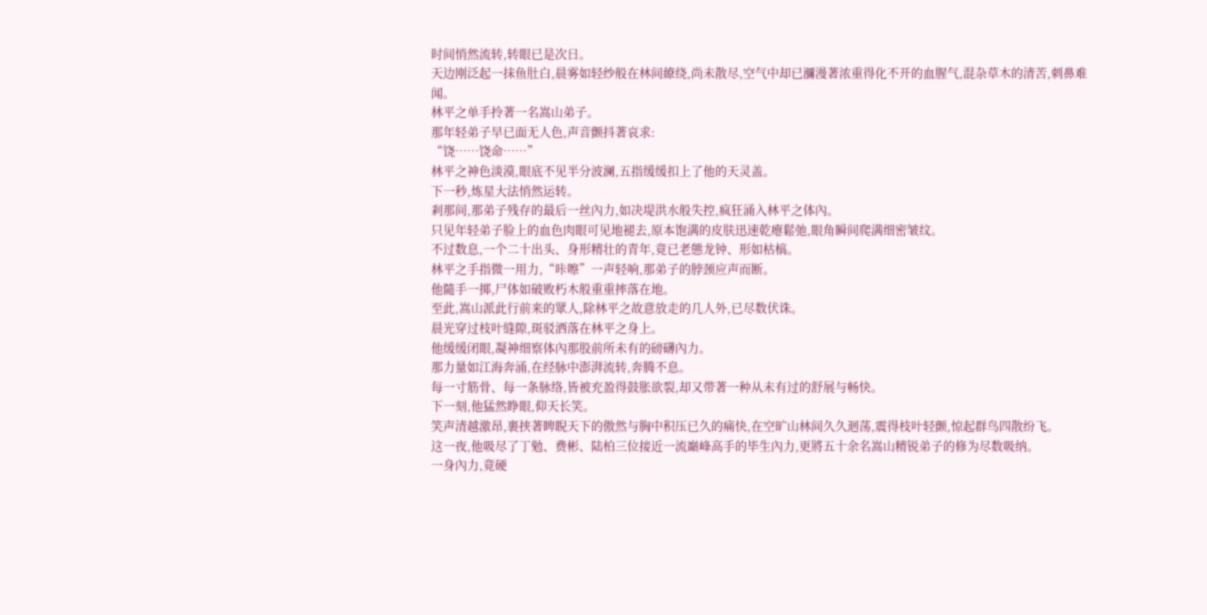时间悄然流转,转眼已是次日。
天边刚泛起一抹鱼肚白,晨雾如轻纱般在林间繚绕,尚未散尽,空气中却已瀰漫著浓重得化不开的血腥气,混杂草木的清苦,刺鼻难闻。
林平之单手拎著一名嵩山弟子。
那年轻弟子早已面无人色,声音颤抖著哀求:
“饶……饶命……”
林平之神色淡漠,眼底不见半分波澜,五指缓缓扣上了他的天灵盖。
下一秒,炼星大法悄然运转。
剎那间,那弟子残存的最后一丝內力,如决堤洪水般失控,疯狂涌入林平之体內。
只见年轻弟子脸上的血色肉眼可见地褪去,原本饱满的皮肤迅速乾瘪鬆弛,眼角瞬间爬满细密皱纹。
不过数息,一个二十出头、身形精壮的青年,竟已老態龙钟、形如枯槁。
林平之手指微一用力,“咔嚓”一声轻响,那弟子的脖颈应声而断。
他隨手一掷,尸体如破败朽木般重重摔落在地。
至此,嵩山派此行前来的眾人,除林平之故意放走的几人外,已尽数伏诛。
晨光穿过枝叶缝隙,斑驳洒落在林平之身上。
他缓缓闭眼,凝神细察体內那股前所未有的磅礴內力。
那力量如江海奔涌,在经脉中澎湃流转,奔腾不息。
每一寸筋骨、每一条脉络,皆被充盈得鼓胀欲裂,却又带著一种从未有过的舒展与畅快。
下一刻,他猛然睁眼,仰天长笑。
笑声清越激昂,裹挟著睥睨天下的傲然与胸中积压已久的痛快,在空旷山林间久久迴荡,震得枝叶轻颤,惊起群鸟四散纷飞。
这一夜,他吸尽了丁勉、费彬、陆柏三位接近一流巔峰高手的毕生內力,更將五十余名嵩山精锐弟子的修为尽数吸纳。
一身內力,竟硬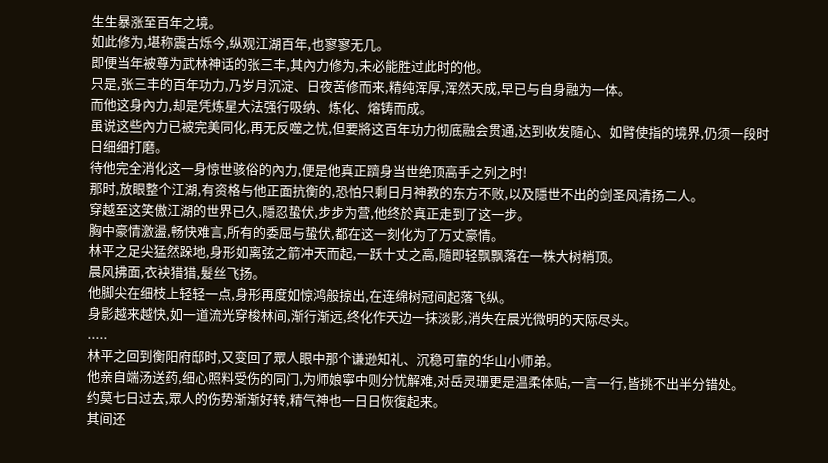生生暴涨至百年之境。
如此修为,堪称震古烁今,纵观江湖百年,也寥寥无几。
即便当年被尊为武林神话的张三丰,其內力修为,未必能胜过此时的他。
只是,张三丰的百年功力,乃岁月沉淀、日夜苦修而来,精纯浑厚,浑然天成,早已与自身融为一体。
而他这身內力,却是凭炼星大法强行吸纳、炼化、熔铸而成。
虽说这些內力已被完美同化,再无反噬之忧,但要將这百年功力彻底融会贯通,达到收发隨心、如臂使指的境界,仍须一段时日细细打磨。
待他完全消化这一身惊世骇俗的內力,便是他真正躋身当世绝顶高手之列之时!
那时,放眼整个江湖,有资格与他正面抗衡的,恐怕只剩日月神教的东方不败,以及隱世不出的剑圣风清扬二人。
穿越至这笑傲江湖的世界已久,隱忍蛰伏,步步为营,他终於真正走到了这一步。
胸中豪情激盪,畅快难言,所有的委屈与蛰伏,都在这一刻化为了万丈豪情。
林平之足尖猛然跺地,身形如离弦之箭冲天而起,一跃十丈之高,隨即轻飘飘落在一株大树梢顶。
晨风拂面,衣袂猎猎,髮丝飞扬。
他脚尖在细枝上轻轻一点,身形再度如惊鸿般掠出,在连绵树冠间起落飞纵。
身影越来越快,如一道流光穿梭林间,渐行渐远,终化作天边一抹淡影,消失在晨光微明的天际尽头。
.....
林平之回到衡阳府邸时,又变回了眾人眼中那个谦逊知礼、沉稳可靠的华山小师弟。
他亲自端汤送药,细心照料受伤的同门,为师娘寧中则分忧解难,对岳灵珊更是温柔体贴,一言一行,皆挑不出半分错处。
约莫七日过去,眾人的伤势渐渐好转,精气神也一日日恢復起来。
其间还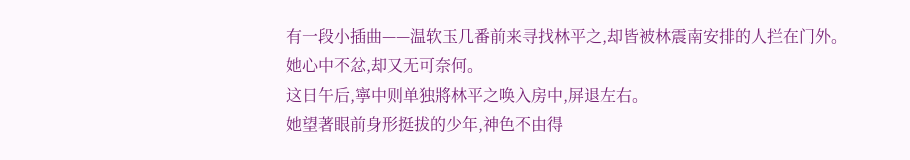有一段小插曲——温软玉几番前来寻找林平之,却皆被林震南安排的人拦在门外。
她心中不忿,却又无可奈何。
这日午后,寧中则单独將林平之唤入房中,屏退左右。
她望著眼前身形挺拔的少年,神色不由得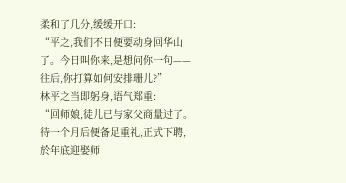柔和了几分,缓缓开口:
“平之,我们不日便要动身回华山了。今日叫你来,是想问你一句——往后,你打算如何安排珊儿?”
林平之当即躬身,语气郑重:
“回师娘,徒儿已与家父商量过了。待一个月后便备足重礼,正式下聘,於年底迎娶师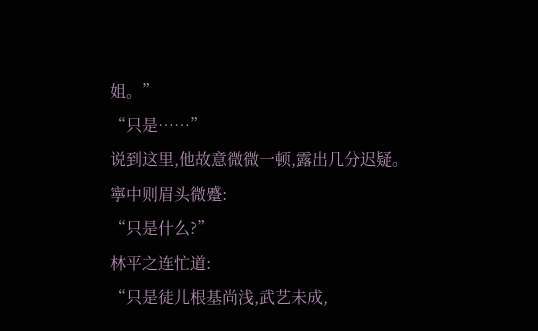姐。”
“只是……”
说到这里,他故意微微一顿,露出几分迟疑。
寧中则眉头微蹙:
“只是什么?”
林平之连忙道:
“只是徒儿根基尚浅,武艺未成,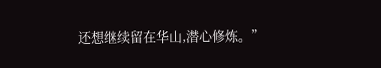还想继续留在华山,潜心修炼。”